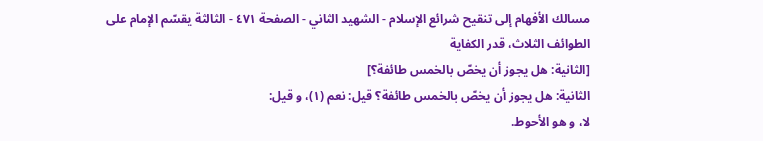مسالك الأفهام إلى تنقيح شرائع الإسلام - الشهيد الثاني - الصفحة ٤٧١ - الثالثة يقسّم الإمام على الطوائف الثلاث، قدر الكفاية
[الثانية: هل يجوز أن يخصّ بالخمس طائفة؟]
الثانية: هل يجوز أن يخصّ بالخمس طائفة؟ قيل: نعم (١)، و قيل:
لا، و هو الأحوط.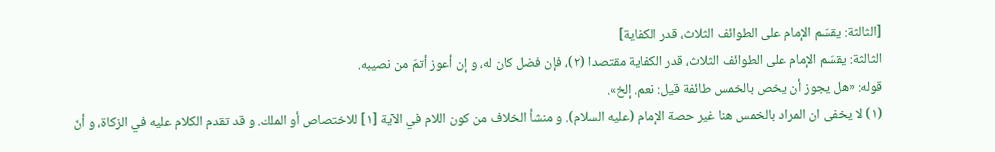[الثالثة: يقسّم الإمام على الطوائف الثلاث، قدر الكفاية]
الثالثة: يقسّم الإمام على الطوائف الثلاث، قدر الكفاية مقتصدا (٢)، فإن فضل كان له، و إن أعوز أتمّ من نصيبه.
قوله: «هل يجوز أن يخص بالخمس طائفة قيل: نعم. إلخ».
(١) لا يخفى ان المراد بالخمس هنا غير حصة الإمام (عليه السلام). و منشأ الخلاف من كون اللام في الآية [١] للاختصاص أو الملك. و قد تقدم الكلام عليه في الزكاة، و أنّ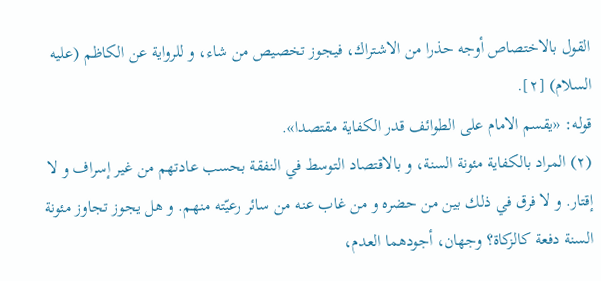القول بالاختصاص أوجه حذرا من الاشتراك، فيجوز تخصيص من شاء، و للرواية عن الكاظم (عليه السلام) [٢].
قوله: «يقسم الامام على الطوائف قدر الكفاية مقتصدا».
(٢) المراد بالكفاية مئونة السنة، و بالاقتصاد التوسط في النفقة بحسب عادتهم من غير إسراف و لا إقتار. و لا فرق في ذلك بين من حضره و من غاب عنه من سائر رعيّته منهم. و هل يجوز تجاوز مئونة السنة دفعة كالزكاة؟ وجهان، أجودهما العدم،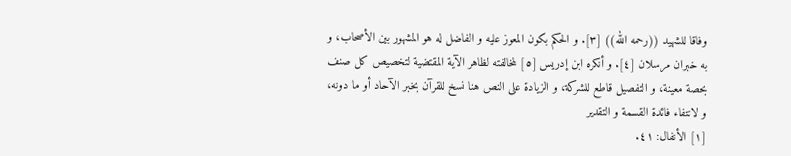وفاقا للشهيد ((رحمه الله)) [٣]. و الحكم بكون المعوز عليه و الفاضل له هو المشهور بين الأصحاب، و به خبران مرسلان [٤]. و أنكره ابن إدريس [٥] لمخالفته لظاهر الآية المقتضية لتخصيص كل صنف بحصة معينة، و التفصيل قاطع للشركة، و الزيادة على النص هنا نسخ للقرآن بخبر الآحاد أو ما دونه، و لانتفاء فائدة القسمة و التقدير
[١] الأنفال: ٤١.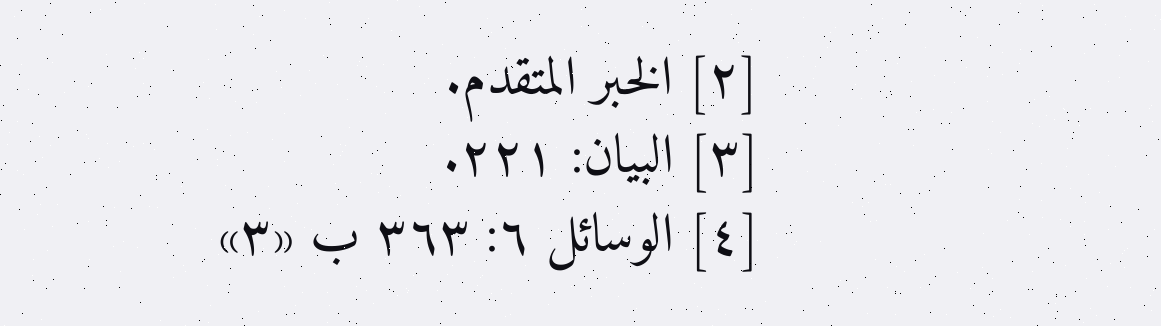[٢] الخبر المتقدم.
[٣] البيان: ٢٢١.
[٤] الوسائل ٦: ٣٦٣ ب «٣»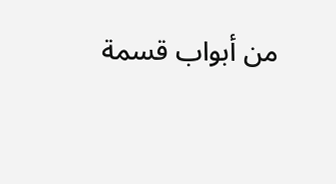من أبواب قسمة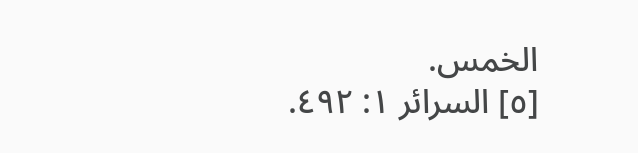الخمس.
[٥] السرائر ١: ٤٩٢.